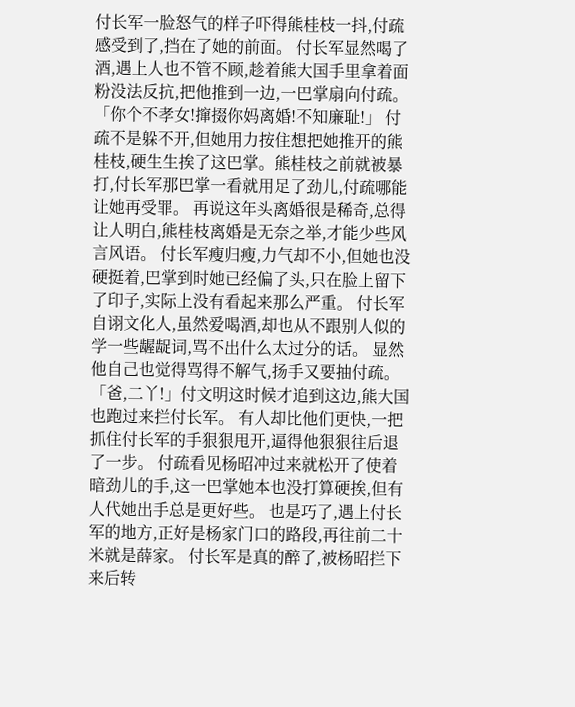付长军一脸怒气的样子吓得熊桂枝一抖,付疏感受到了,挡在了她的前面。 付长军显然喝了酒,遇上人也不管不顾,趁着熊大国手里拿着面粉没法反抗,把他推到一边,一巴掌扇向付疏。 「你个不孝女!撺掇你妈离婚!不知廉耻!」 付疏不是躲不开,但她用力按住想把她推开的熊桂枝,硬生生挨了这巴掌。熊桂枝之前就被暴打,付长军那巴掌一看就用足了劲儿,付疏哪能让她再受罪。 再说这年头离婚很是稀奇,总得让人明白,熊桂枝离婚是无奈之举,才能少些风言风语。 付长军瘦归瘦,力气却不小,但她也没硬挺着,巴掌到时她已经偏了头,只在脸上留下了印子,实际上没有看起来那么严重。 付长军自诩文化人,虽然爱喝酒,却也从不跟别人似的学一些龌龊词,骂不出什么太过分的话。 显然他自己也觉得骂得不解气,扬手又要抽付疏。 「爸,二丫!」付文明这时候才追到这边,熊大国也跑过来拦付长军。 有人却比他们更快,一把抓住付长军的手狠狠甩开,逼得他狠狠往后退了一步。 付疏看见杨昭冲过来就松开了使着暗劲儿的手,这一巴掌她本也没打算硬挨,但有人代她出手总是更好些。 也是巧了,遇上付长军的地方,正好是杨家门口的路段,再往前二十米就是薛家。 付长军是真的醉了,被杨昭拦下来后转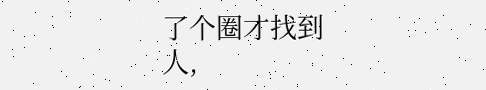了个圈才找到人,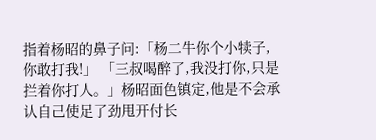指着杨昭的鼻子问:「杨二牛你个小犊子,你敢打我!」 「三叔喝醉了,我没打你,只是拦着你打人。」杨昭面色镇定,他是不会承认自己使足了劲甩开付长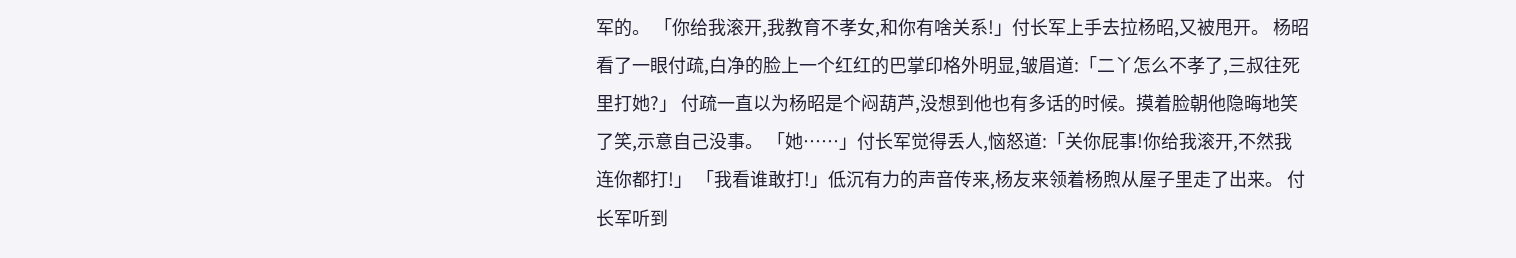军的。 「你给我滚开,我教育不孝女,和你有啥关系!」付长军上手去拉杨昭,又被甩开。 杨昭看了一眼付疏,白净的脸上一个红红的巴掌印格外明显,皱眉道:「二丫怎么不孝了,三叔往死里打她?」 付疏一直以为杨昭是个闷葫芦,没想到他也有多话的时候。摸着脸朝他隐晦地笑了笑,示意自己没事。 「她……」付长军觉得丢人,恼怒道:「关你屁事!你给我滚开,不然我连你都打!」 「我看谁敢打!」低沉有力的声音传来,杨友来领着杨煦从屋子里走了出来。 付长军听到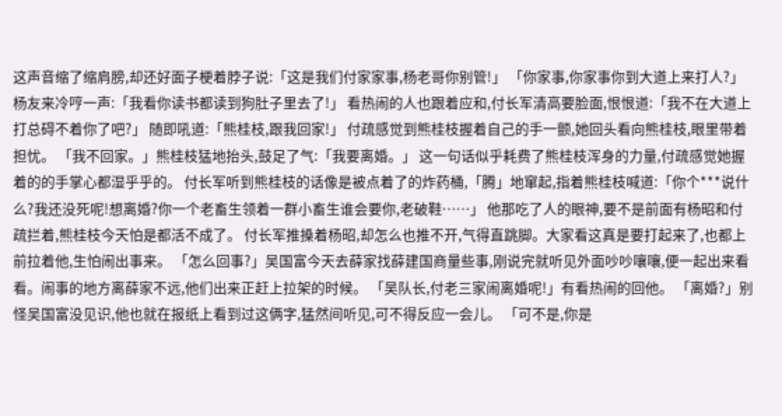这声音缩了缩肩膀,却还好面子梗着脖子说:「这是我们付家家事,杨老哥你别管!」 「你家事,你家事你到大道上来打人?」杨友来冷哼一声:「我看你读书都读到狗肚子里去了!」 看热闹的人也跟着应和,付长军清高要脸面,恨恨道:「我不在大道上打总碍不着你了吧?」 随即吼道:「熊桂枝,跟我回家!」 付疏感觉到熊桂枝握着自己的手一颤,她回头看向熊桂枝,眼里带着担忧。 「我不回家。」熊桂枝猛地抬头,鼓足了气:「我要离婚。」 这一句话似乎耗费了熊桂枝浑身的力量,付疏感觉她握着的的手掌心都湿乎乎的。 付长军听到熊桂枝的话像是被点着了的炸药桶,「腾」地窜起,指着熊桂枝喊道:「你个***说什么?我还没死呢!想离婚?你一个老畜生领着一群小畜生谁会要你,老破鞋……」 他那吃了人的眼神,要不是前面有杨昭和付疏拦着,熊桂枝今天怕是都活不成了。 付长军推搡着杨昭,却怎么也推不开,气得直跳脚。大家看这真是要打起来了,也都上前拉着他,生怕闹出事来。 「怎么回事?」吴国富今天去薛家找薛建国商量些事,刚说完就听见外面吵吵嚷嚷,便一起出来看看。闹事的地方离薛家不远,他们出来正赶上拉架的时候。 「吴队长,付老三家闹离婚呢!」有看热闹的回他。 「离婚?」别怪吴国富没见识,他也就在报纸上看到过这俩字,猛然间听见,可不得反应一会儿。 「可不是,你是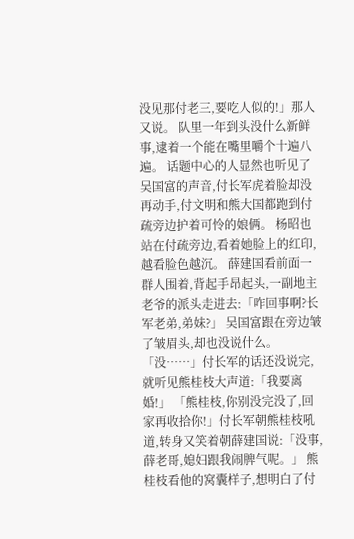没见那付老三,要吃人似的!」那人又说。 队里一年到头没什么新鲜事,逮着一个能在嘴里嚼个十遍八遍。 话题中心的人显然也听见了吴国富的声音,付长军虎着脸却没再动手,付文明和熊大国都跑到付疏旁边护着可怜的娘俩。 杨昭也站在付疏旁边,看着她脸上的红印,越看脸色越沉。 薛建国看前面一群人围着,背起手昂起头,一副地主老爷的派头走进去:「咋回事啊?长军老弟,弟妹?」 吴国富跟在旁边皱了皱眉头,却也没说什么。 「没……」付长军的话还没说完,就听见熊桂枝大声道:「我要离婚!」 「熊桂枝,你别没完没了,回家再收拾你!」付长军朝熊桂枝吼道,转身又笑着朝薛建国说:「没事,薛老哥,媳妇跟我闹脾气呢。」 熊桂枝看他的窝囊样子,想明白了付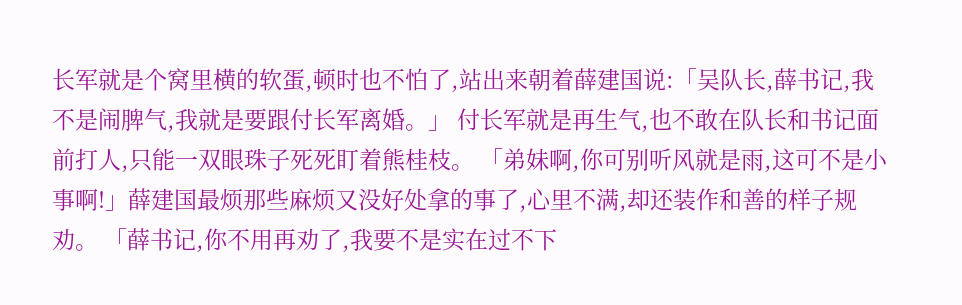长军就是个窝里横的软蛋,顿时也不怕了,站出来朝着薛建国说:「吴队长,薛书记,我不是闹脾气,我就是要跟付长军离婚。」 付长军就是再生气,也不敢在队长和书记面前打人,只能一双眼珠子死死盯着熊桂枝。 「弟妹啊,你可别听风就是雨,这可不是小事啊!」薛建国最烦那些麻烦又没好处拿的事了,心里不满,却还装作和善的样子规劝。 「薛书记,你不用再劝了,我要不是实在过不下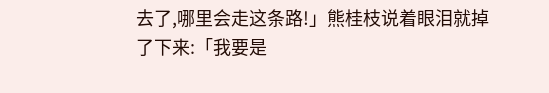去了,哪里会走这条路!」熊桂枝说着眼泪就掉了下来:「我要是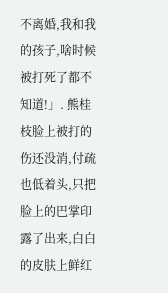不离婚,我和我的孩子,啥时候被打死了都不知道!」. 熊桂枝脸上被打的伤还没消,付疏也低着头,只把脸上的巴掌印露了出来,白白的皮肤上鲜红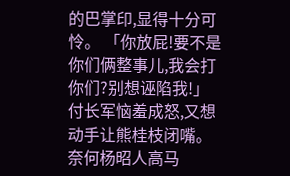的巴掌印,显得十分可怜。 「你放屁!要不是你们俩整事儿,我会打你们?别想诬陷我!」付长军恼羞成怒,又想动手让熊桂枝闭嘴。 奈何杨昭人高马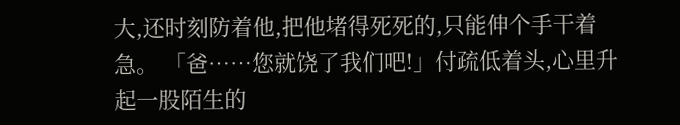大,还时刻防着他,把他堵得死死的,只能伸个手干着急。 「爸……您就饶了我们吧!」付疏低着头,心里升起一股陌生的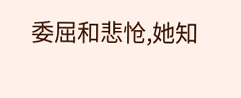委屈和悲怆,她知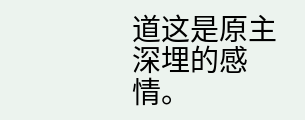道这是原主深埋的感情。